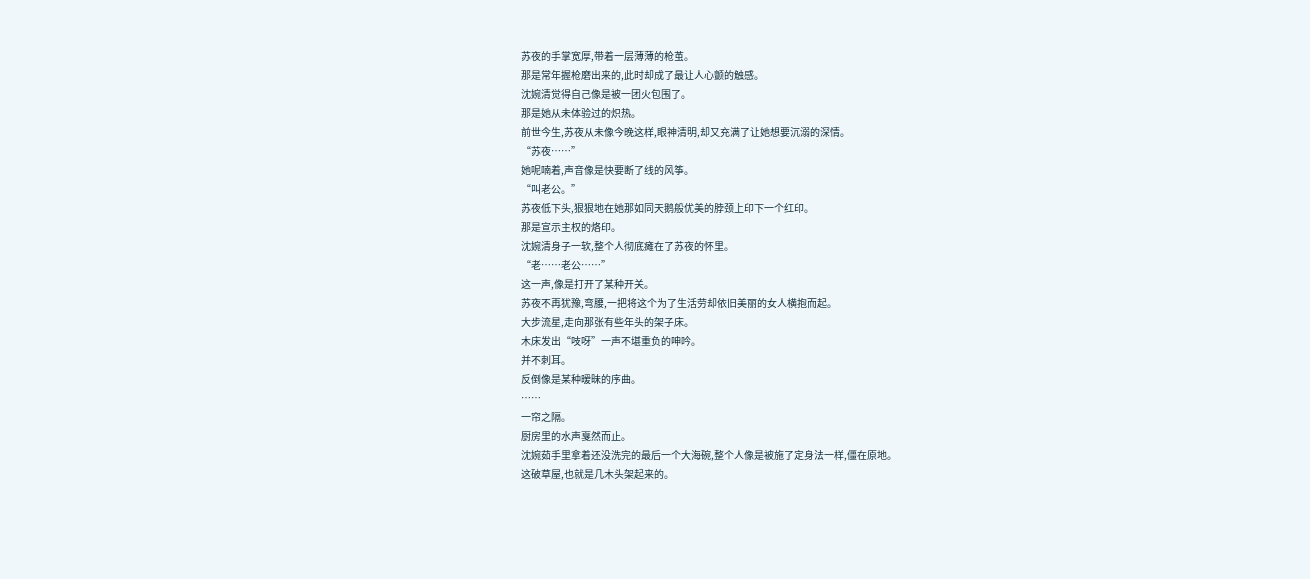苏夜的手掌宽厚,带着一层薄薄的枪茧。
那是常年握枪磨出来的,此时却成了最让人心颤的触感。
沈婉清觉得自己像是被一团火包围了。
那是她从未体验过的炽热。
前世今生,苏夜从未像今晚这样,眼神清明,却又充满了让她想要沉溺的深情。
“苏夜……”
她呢喃着,声音像是快要断了线的风筝。
“叫老公。”
苏夜低下头,狠狠地在她那如同天鹅般优美的脖颈上印下一个红印。
那是宣示主权的烙印。
沈婉清身子一软,整个人彻底瘫在了苏夜的怀里。
“老……老公……”
这一声,像是打开了某种开关。
苏夜不再犹豫,弯腰,一把将这个为了生活劳却依旧美丽的女人横抱而起。
大步流星,走向那张有些年头的架子床。
木床发出“吱呀”一声不堪重负的呻吟。
并不刺耳。
反倒像是某种暧昧的序曲。
……
一帘之隔。
厨房里的水声戛然而止。
沈婉茹手里拿着还没洗完的最后一个大海碗,整个人像是被施了定身法一样,僵在原地。
这破草屋,也就是几木头架起来的。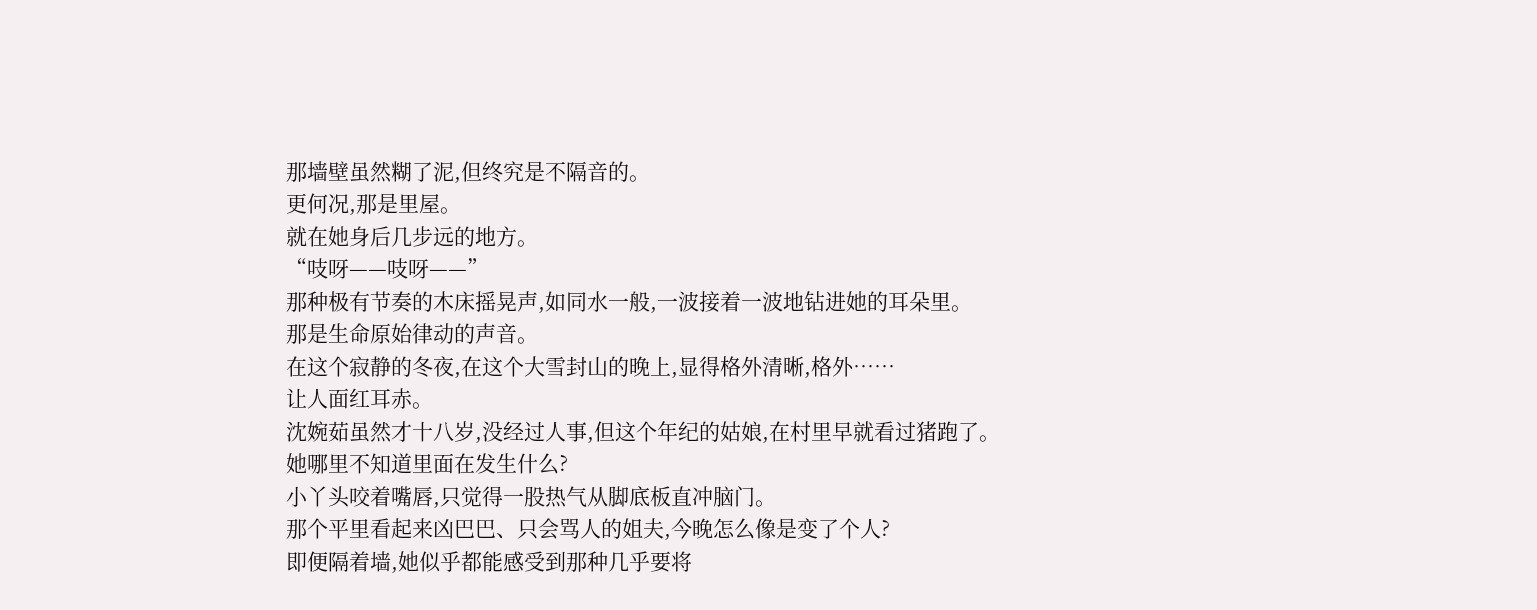那墙壁虽然糊了泥,但终究是不隔音的。
更何况,那是里屋。
就在她身后几步远的地方。
“吱呀——吱呀——”
那种极有节奏的木床摇晃声,如同水一般,一波接着一波地钻进她的耳朵里。
那是生命原始律动的声音。
在这个寂静的冬夜,在这个大雪封山的晚上,显得格外清晰,格外……
让人面红耳赤。
沈婉茹虽然才十八岁,没经过人事,但这个年纪的姑娘,在村里早就看过猪跑了。
她哪里不知道里面在发生什么?
小丫头咬着嘴唇,只觉得一股热气从脚底板直冲脑门。
那个平里看起来凶巴巴、只会骂人的姐夫,今晚怎么像是变了个人?
即便隔着墙,她似乎都能感受到那种几乎要将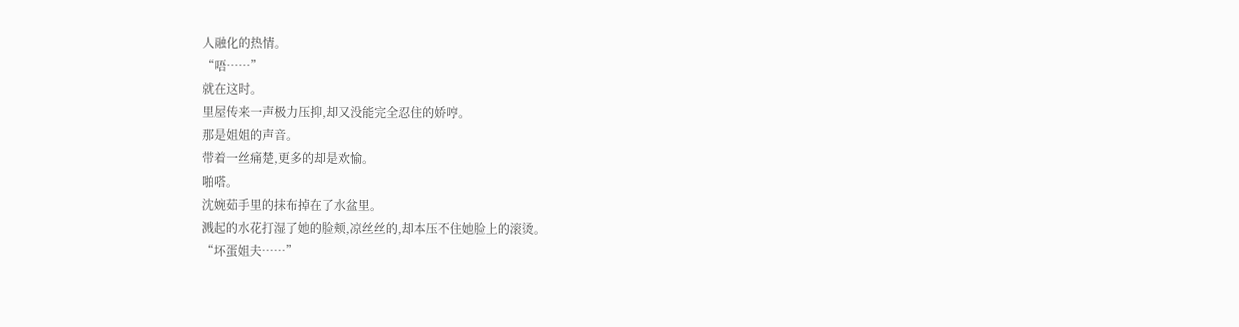人融化的热情。
“唔……”
就在这时。
里屋传来一声极力压抑,却又没能完全忍住的娇哼。
那是姐姐的声音。
带着一丝痛楚,更多的却是欢愉。
啪嗒。
沈婉茹手里的抹布掉在了水盆里。
溅起的水花打湿了她的脸颊,凉丝丝的,却本压不住她脸上的滚烫。
“坏蛋姐夫……”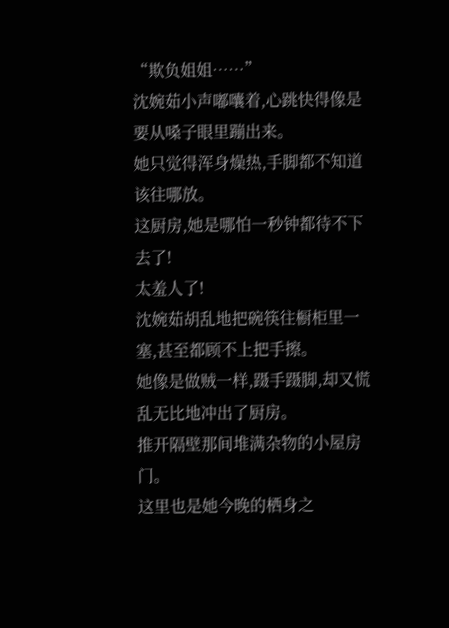“欺负姐姐……”
沈婉茹小声嘟囔着,心跳快得像是要从嗓子眼里蹦出来。
她只觉得浑身燥热,手脚都不知道该往哪放。
这厨房,她是哪怕一秒钟都待不下去了!
太羞人了!
沈婉茹胡乱地把碗筷往橱柜里一塞,甚至都顾不上把手擦。
她像是做贼一样,蹑手蹑脚,却又慌乱无比地冲出了厨房。
推开隔壁那间堆满杂物的小屋房门。
这里也是她今晚的栖身之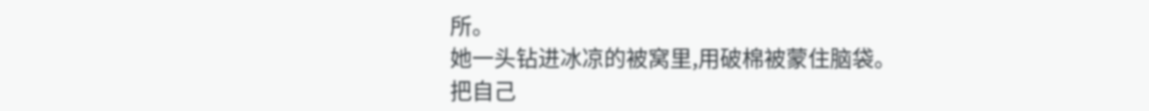所。
她一头钻进冰凉的被窝里,用破棉被蒙住脑袋。
把自己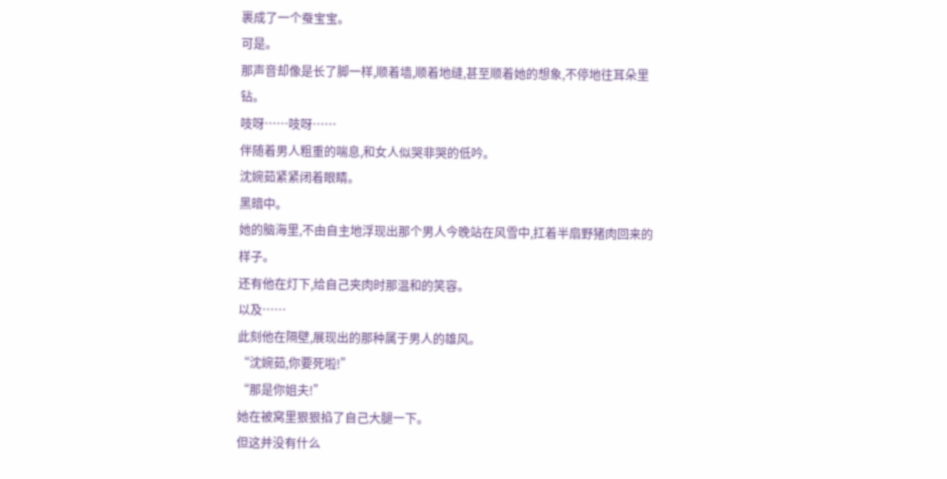裹成了一个蚕宝宝。
可是。
那声音却像是长了脚一样,顺着墙,顺着地缝,甚至顺着她的想象,不停地往耳朵里钻。
吱呀……吱呀……
伴随着男人粗重的喘息,和女人似哭非哭的低吟。
沈婉茹紧紧闭着眼睛。
黑暗中。
她的脑海里,不由自主地浮现出那个男人今晚站在风雪中,扛着半扇野猪肉回来的样子。
还有他在灯下,给自己夹肉时那温和的笑容。
以及……
此刻他在隔壁,展现出的那种属于男人的雄风。
“沈婉茹,你要死啦!”
“那是你姐夫!”
她在被窝里狠狠掐了自己大腿一下。
但这并没有什么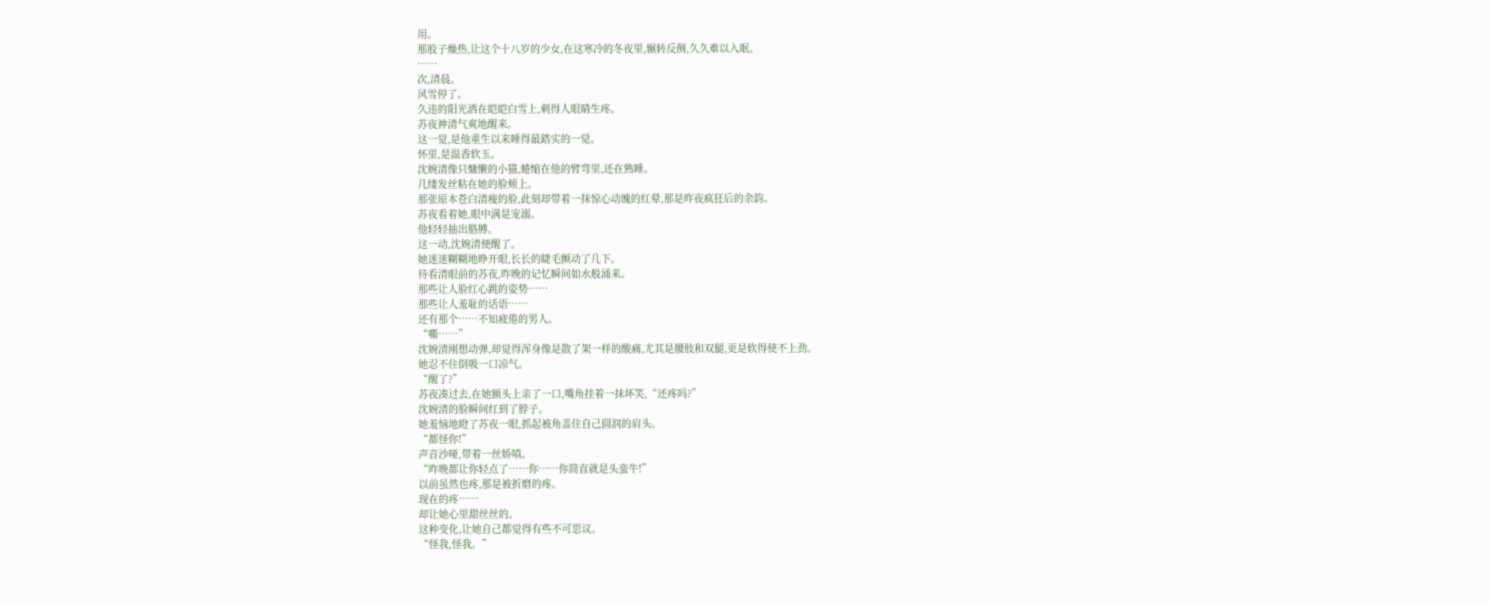用。
那股子燥热,让这个十八岁的少女,在这寒冷的冬夜里,辗转反侧,久久难以入眠。
……
次,清晨。
风雪停了。
久违的阳光洒在皑皑白雪上,刺得人眼睛生疼。
苏夜神清气爽地醒来。
这一觉,是他重生以来睡得最踏实的一觉。
怀里,是温香软玉。
沈婉清像只慵懒的小猫,蜷缩在他的臂弯里,还在熟睡。
几缕发丝粘在她的脸颊上。
那张原本苍白清瘦的脸,此刻却带着一抹惊心动魄的红晕,那是昨夜疯狂后的余韵。
苏夜看着她,眼中满是宠溺。
他轻轻抽出胳膊。
这一动,沈婉清便醒了。
她迷迷糊糊地睁开眼,长长的睫毛颤动了几下。
待看清眼前的苏夜,昨晚的记忆瞬间如水般涌来。
那些让人脸红心跳的姿势……
那些让人羞耻的话语……
还有那个……不知疲倦的男人。
“嘶……”
沈婉清刚想动弹,却觉得浑身像是散了架一样的酸痛,尤其是腰肢和双腿,更是软得使不上劲。
她忍不住倒吸一口凉气。
“醒了?”
苏夜凑过去,在她额头上亲了一口,嘴角挂着一抹坏笑,“还疼吗?”
沈婉清的脸瞬间红到了脖子。
她羞恼地瞪了苏夜一眼,抓起被角盖住自己圆润的肩头。
“都怪你!”
声音沙哑,带着一丝娇嗔。
“昨晚都让你轻点了……你……你简直就是头蛮牛!”
以前虽然也疼,那是被折磨的疼。
现在的疼……
却让她心里甜丝丝的。
这种变化,让她自己都觉得有些不可思议。
“怪我,怪我。”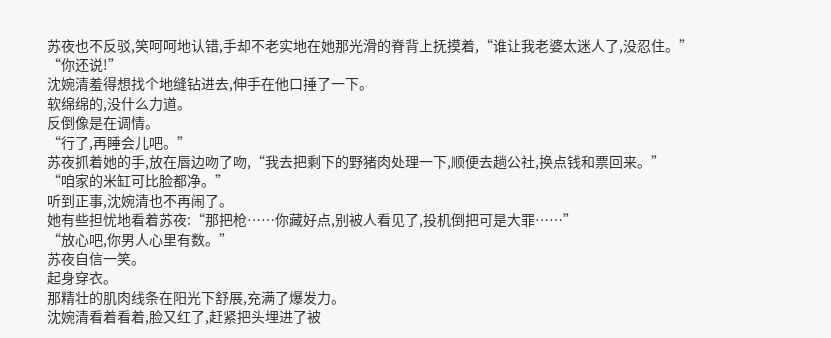苏夜也不反驳,笑呵呵地认错,手却不老实地在她那光滑的脊背上抚摸着,“谁让我老婆太迷人了,没忍住。”
“你还说!”
沈婉清羞得想找个地缝钻进去,伸手在他口捶了一下。
软绵绵的,没什么力道。
反倒像是在调情。
“行了,再睡会儿吧。”
苏夜抓着她的手,放在唇边吻了吻,“我去把剩下的野猪肉处理一下,顺便去趟公社,换点钱和票回来。”
“咱家的米缸可比脸都净。”
听到正事,沈婉清也不再闹了。
她有些担忧地看着苏夜:“那把枪……你藏好点,别被人看见了,投机倒把可是大罪……”
“放心吧,你男人心里有数。”
苏夜自信一笑。
起身穿衣。
那精壮的肌肉线条在阳光下舒展,充满了爆发力。
沈婉清看着看着,脸又红了,赶紧把头埋进了被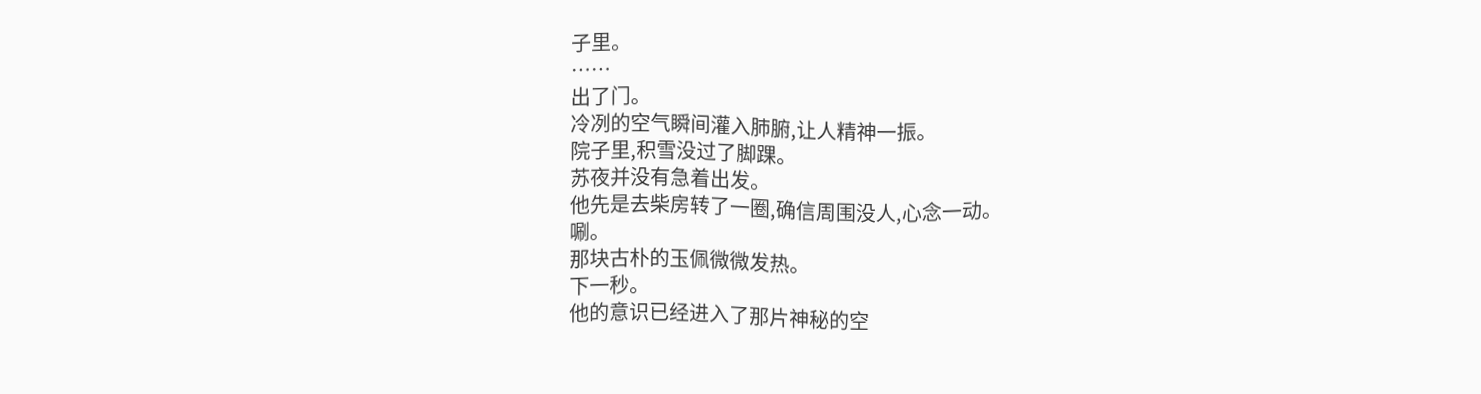子里。
……
出了门。
冷冽的空气瞬间灌入肺腑,让人精神一振。
院子里,积雪没过了脚踝。
苏夜并没有急着出发。
他先是去柴房转了一圈,确信周围没人,心念一动。
唰。
那块古朴的玉佩微微发热。
下一秒。
他的意识已经进入了那片神秘的空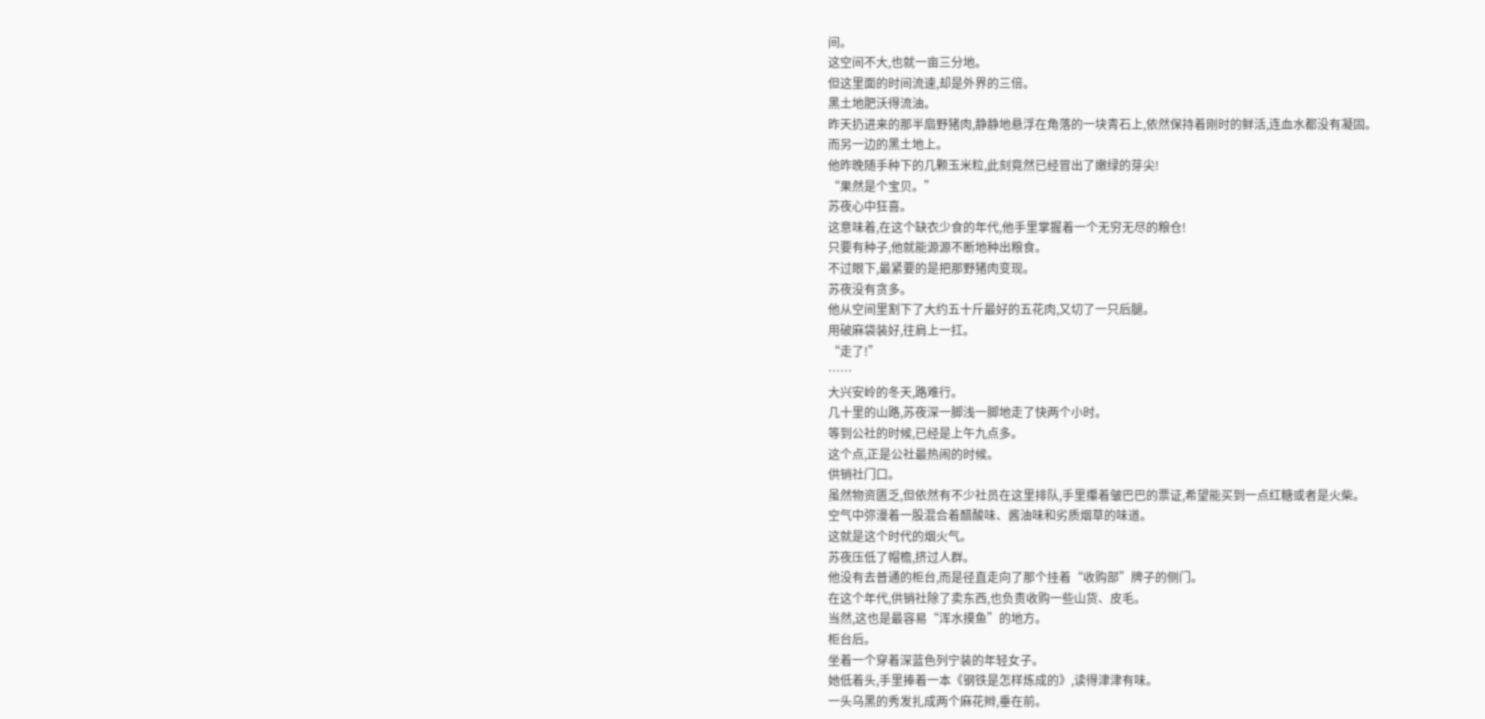间。
这空间不大,也就一亩三分地。
但这里面的时间流速,却是外界的三倍。
黑土地肥沃得流油。
昨天扔进来的那半扇野猪肉,静静地悬浮在角落的一块青石上,依然保持着刚时的鲜活,连血水都没有凝固。
而另一边的黑土地上。
他昨晚随手种下的几颗玉米粒,此刻竟然已经冒出了嫩绿的芽尖!
“果然是个宝贝。”
苏夜心中狂喜。
这意味着,在这个缺衣少食的年代,他手里掌握着一个无穷无尽的粮仓!
只要有种子,他就能源源不断地种出粮食。
不过眼下,最紧要的是把那野猪肉变现。
苏夜没有贪多。
他从空间里割下了大约五十斤最好的五花肉,又切了一只后腿。
用破麻袋装好,往肩上一扛。
“走了!”
……
大兴安岭的冬天,路难行。
几十里的山路,苏夜深一脚浅一脚地走了快两个小时。
等到公社的时候,已经是上午九点多。
这个点,正是公社最热闹的时候。
供销社门口。
虽然物资匮乏,但依然有不少社员在这里排队,手里攥着皱巴巴的票证,希望能买到一点红糖或者是火柴。
空气中弥漫着一股混合着醋酸味、酱油味和劣质烟草的味道。
这就是这个时代的烟火气。
苏夜压低了帽檐,挤过人群。
他没有去普通的柜台,而是径直走向了那个挂着“收购部”牌子的侧门。
在这个年代,供销社除了卖东西,也负责收购一些山货、皮毛。
当然,这也是最容易“浑水摸鱼”的地方。
柜台后。
坐着一个穿着深蓝色列宁装的年轻女子。
她低着头,手里捧着一本《钢铁是怎样炼成的》,读得津津有味。
一头乌黑的秀发扎成两个麻花辫,垂在前。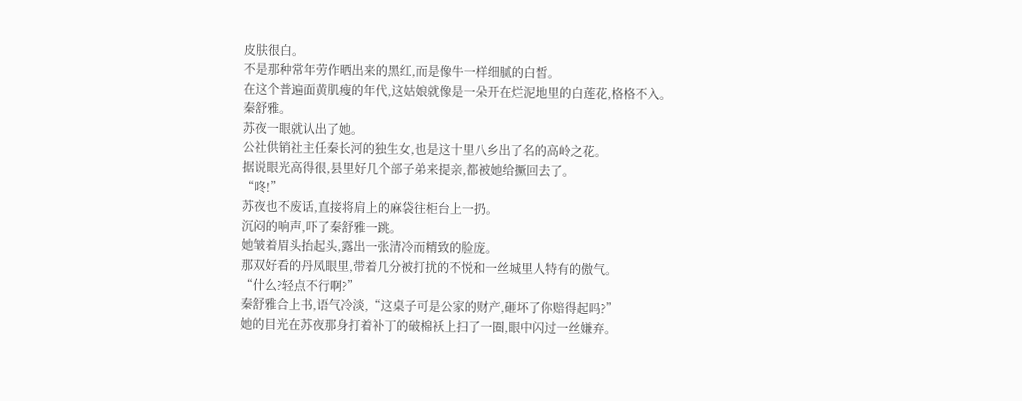皮肤很白。
不是那种常年劳作晒出来的黑红,而是像牛一样细腻的白皙。
在这个普遍面黄肌瘦的年代,这姑娘就像是一朵开在烂泥地里的白莲花,格格不入。
秦舒雅。
苏夜一眼就认出了她。
公社供销社主任秦长河的独生女,也是这十里八乡出了名的高岭之花。
据说眼光高得很,县里好几个部子弟来提亲,都被她给撅回去了。
“咚!”
苏夜也不废话,直接将肩上的麻袋往柜台上一扔。
沉闷的响声,吓了秦舒雅一跳。
她皱着眉头抬起头,露出一张清冷而精致的脸庞。
那双好看的丹凤眼里,带着几分被打扰的不悦和一丝城里人特有的傲气。
“什么?轻点不行啊?”
秦舒雅合上书,语气冷淡,“这桌子可是公家的财产,砸坏了你赔得起吗?”
她的目光在苏夜那身打着补丁的破棉袄上扫了一圈,眼中闪过一丝嫌弃。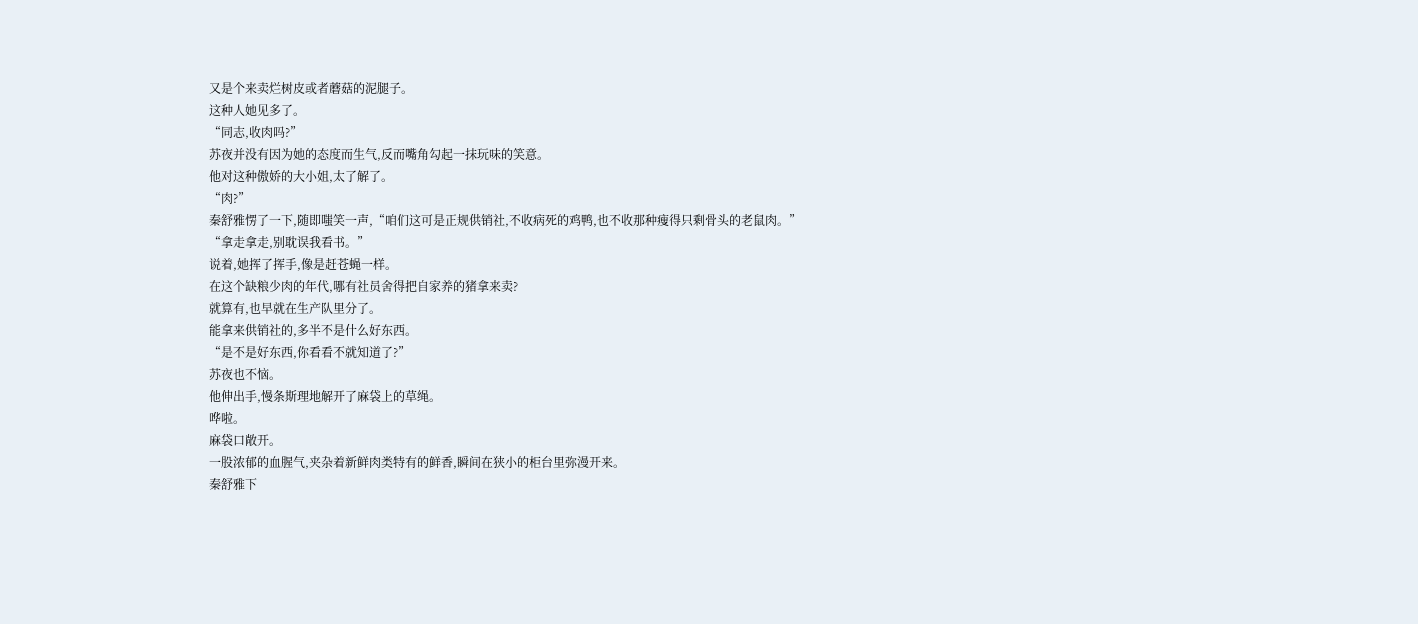又是个来卖烂树皮或者蘑菇的泥腿子。
这种人她见多了。
“同志,收肉吗?”
苏夜并没有因为她的态度而生气,反而嘴角勾起一抹玩味的笑意。
他对这种傲娇的大小姐,太了解了。
“肉?”
秦舒雅愣了一下,随即嗤笑一声,“咱们这可是正规供销社,不收病死的鸡鸭,也不收那种瘦得只剩骨头的老鼠肉。”
“拿走拿走,别耽误我看书。”
说着,她挥了挥手,像是赶苍蝇一样。
在这个缺粮少肉的年代,哪有社员舍得把自家养的猪拿来卖?
就算有,也早就在生产队里分了。
能拿来供销社的,多半不是什么好东西。
“是不是好东西,你看看不就知道了?”
苏夜也不恼。
他伸出手,慢条斯理地解开了麻袋上的草绳。
哗啦。
麻袋口敞开。
一股浓郁的血腥气,夹杂着新鲜肉类特有的鲜香,瞬间在狭小的柜台里弥漫开来。
秦舒雅下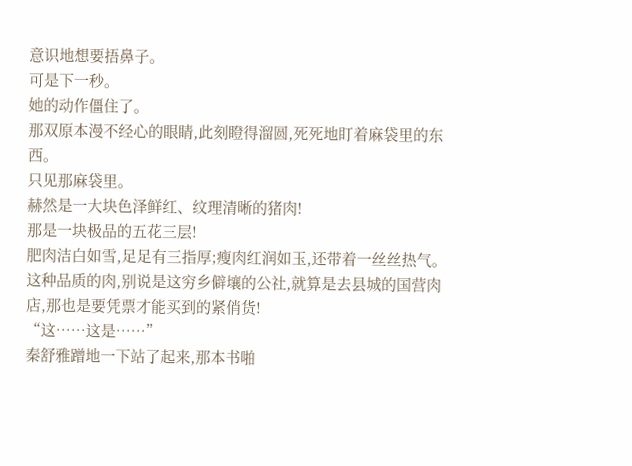意识地想要捂鼻子。
可是下一秒。
她的动作僵住了。
那双原本漫不经心的眼睛,此刻瞪得溜圆,死死地盯着麻袋里的东西。
只见那麻袋里。
赫然是一大块色泽鲜红、纹理清晰的猪肉!
那是一块极品的五花三层!
肥肉洁白如雪,足足有三指厚;瘦肉红润如玉,还带着一丝丝热气。
这种品质的肉,别说是这穷乡僻壤的公社,就算是去县城的国营肉店,那也是要凭票才能买到的紧俏货!
“这……这是……”
秦舒雅蹭地一下站了起来,那本书啪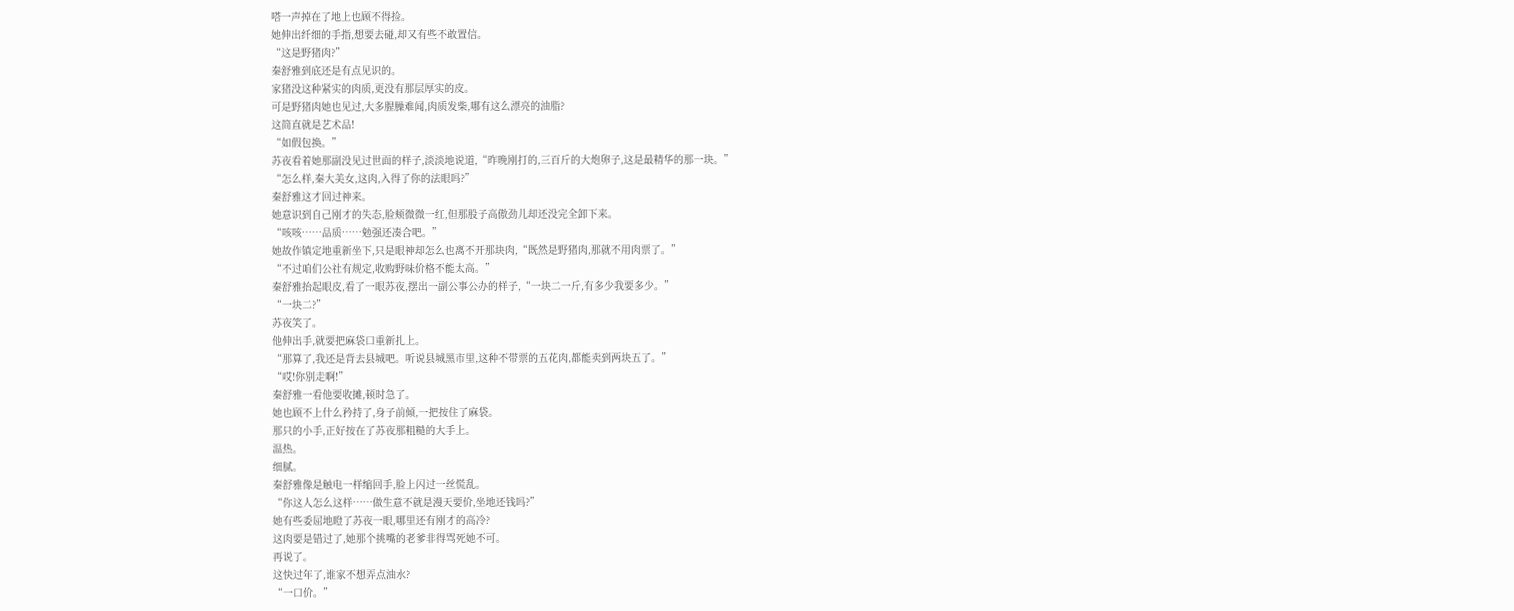嗒一声掉在了地上也顾不得捡。
她伸出纤细的手指,想要去碰,却又有些不敢置信。
“这是野猪肉?”
秦舒雅到底还是有点见识的。
家猪没这种紧实的肉质,更没有那层厚实的皮。
可是野猪肉她也见过,大多腥臊难闻,肉质发柴,哪有这么漂亮的油脂?
这简直就是艺术品!
“如假包换。”
苏夜看着她那副没见过世面的样子,淡淡地说道,“昨晚刚打的,三百斤的大炮卵子,这是最精华的那一块。”
“怎么样,秦大美女,这肉,入得了你的法眼吗?”
秦舒雅这才回过神来。
她意识到自己刚才的失态,脸颊微微一红,但那股子高傲劲儿却还没完全卸下来。
“咳咳……品质……勉强还凑合吧。”
她故作镇定地重新坐下,只是眼神却怎么也离不开那块肉,“既然是野猪肉,那就不用肉票了。”
“不过咱们公社有规定,收购野味价格不能太高。”
秦舒雅抬起眼皮,看了一眼苏夜,摆出一副公事公办的样子,“一块二一斤,有多少我要多少。”
“一块二?”
苏夜笑了。
他伸出手,就要把麻袋口重新扎上。
“那算了,我还是背去县城吧。听说县城黑市里,这种不带票的五花肉,都能卖到两块五了。”
“哎!你别走啊!”
秦舒雅一看他要收摊,顿时急了。
她也顾不上什么矜持了,身子前倾,一把按住了麻袋。
那只的小手,正好按在了苏夜那粗糙的大手上。
温热。
细腻。
秦舒雅像是触电一样缩回手,脸上闪过一丝慌乱。
“你这人怎么这样……做生意不就是漫天要价,坐地还钱吗?”
她有些委屈地瞪了苏夜一眼,哪里还有刚才的高冷?
这肉要是错过了,她那个挑嘴的老爹非得骂死她不可。
再说了。
这快过年了,谁家不想弄点油水?
“一口价。”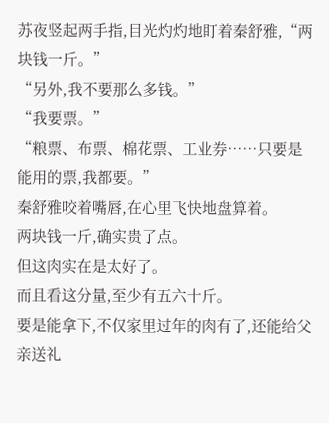苏夜竖起两手指,目光灼灼地盯着秦舒雅,“两块钱一斤。”
“另外,我不要那么多钱。”
“我要票。”
“粮票、布票、棉花票、工业券……只要是能用的票,我都要。”
秦舒雅咬着嘴唇,在心里飞快地盘算着。
两块钱一斤,确实贵了点。
但这肉实在是太好了。
而且看这分量,至少有五六十斤。
要是能拿下,不仅家里过年的肉有了,还能给父亲送礼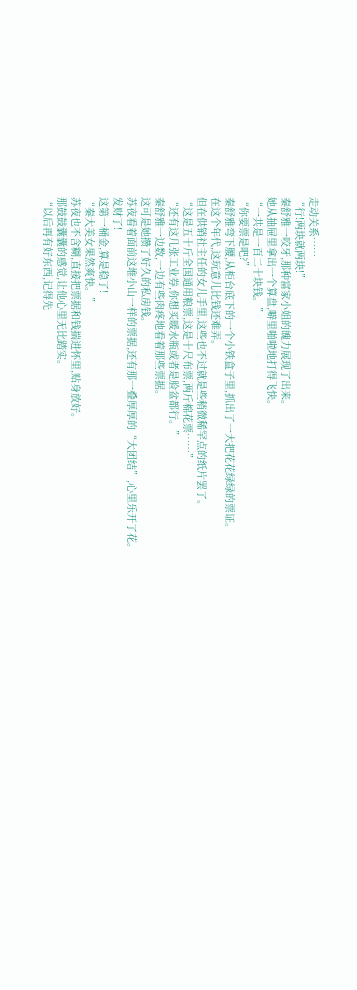走动关系……
“行!两块就两块!”
秦舒雅一咬牙,那种富家小姐的魄力展现了出来。
她从抽屉里拿出一个算盘,噼里啪啦地打得飞快。
“一共是一百二十块钱。”
“你要票是吧?”
秦舒雅弯下腰,从柜台底下的一个小铁盒子里,抓出了一大把花花绿绿的票证。
在这个年代,这玩意儿比钱还难弄。
但在供销社主任的女儿手里,这些也不过就是些稍微稀罕点的纸片罢了。
“这是五十斤全国通用粮票,这是十尺布票,两斤棉花票……”
“还有这几张工业券,你想买暖水瓶或者是脸盆都行。”
秦舒雅一边数,一边有些肉疼地看着那些票据。
这可是她攒了好久的私房钱。
苏夜看着面前这堆小山一样的票据,还有那一叠厚厚的“大团结”,心里乐开了花。
发财了!
这第一桶金,算是稳了!
“秦大美女果然爽快。”
苏夜也不含糊,直接把票据和钱揣进怀里,贴身放好。
那鼓鼓囊囊的感觉,让他心里无比踏实。
“以后再有好东西,记得先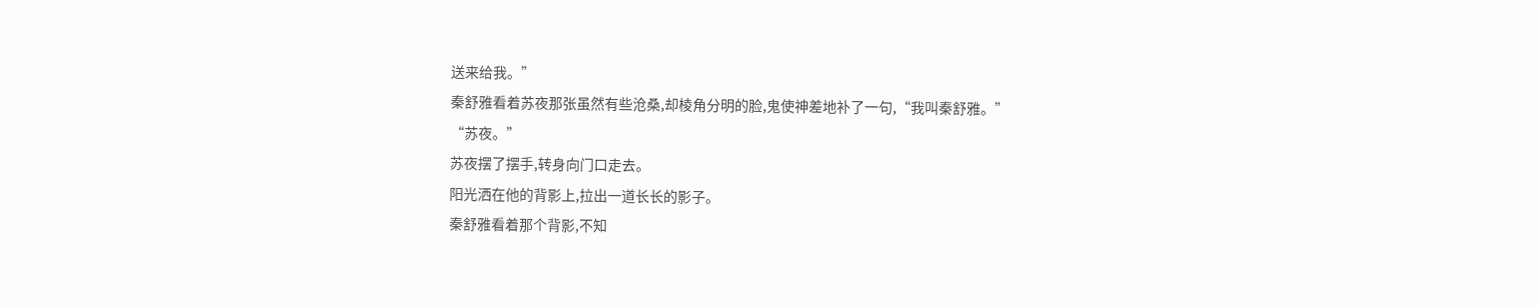送来给我。”
秦舒雅看着苏夜那张虽然有些沧桑,却棱角分明的脸,鬼使神差地补了一句,“我叫秦舒雅。”
“苏夜。”
苏夜摆了摆手,转身向门口走去。
阳光洒在他的背影上,拉出一道长长的影子。
秦舒雅看着那个背影,不知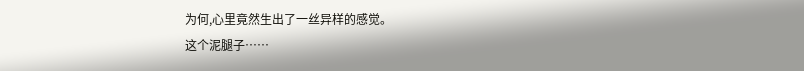为何,心里竟然生出了一丝异样的感觉。
这个泥腿子……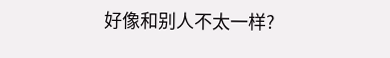好像和别人不太一样?